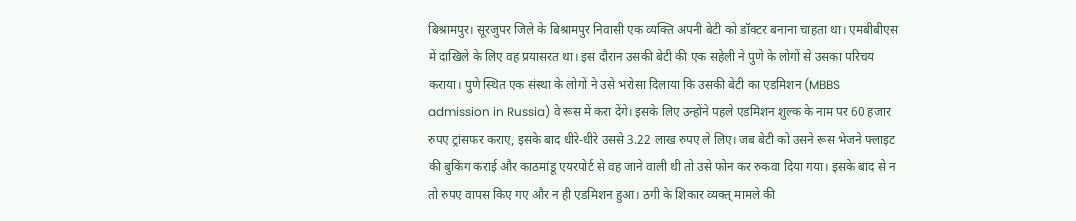बिश्रामपुर। सूरजुपर जिले के बिश्रामपुर निवासी एक व्यक्ति अपनी बेटी को डॉक्टर बनाना चाहता था। एमबीबीएस में दाखिले के लिए वह प्रयासरत था। इस दौरान उसकी बेटी की एक सहेली ने पुणे के लोगों से उसका परिचय कराया। पुणे स्थित एक संस्था के लोगों ने उसे भरोसा दिलाया कि उसकी बेटी का एडमिशन (MBBS admission in Russia) वे रूस में करा देंगे। इसके लिए उन्होंने पहले एडमिशन शुल्क के नाम पर 60 हजार रुपए ट्रांसफर कराए, इसके बाद धीरे-धीरे उससे 3.22 लाख रुपए ले लिए। जब बेटी को उसने रूस भेजने फ्लाइट की बुकिंग कराई और काठमांडू एयरपोर्ट से वह जाने वाली थी तो उसे फोन कर रुकवा दिया गया। इसके बाद से न तो रुपए वापस किए गए और न ही एडमिशन हुआ। ठगी के शिकार व्यक्त् मामले की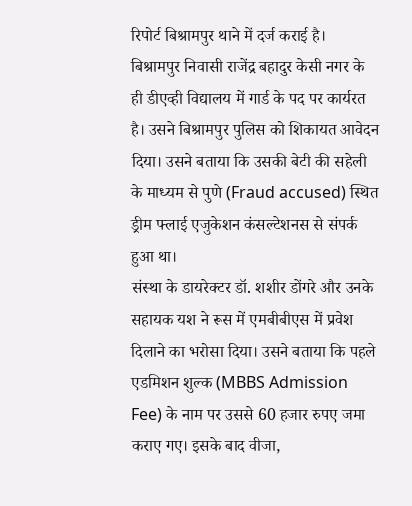रिपोर्ट बिश्रामपुर थाने में दर्ज कराई है।
बिश्रामपुर निवासी राजेंद्र बहादुर केसी नगर के ही डीएव्ही विद्यालय में गार्ड के पद पर कार्यरत है। उसने बिश्रामपुर पुलिस को शिकायत आवेदन दिया। उसने बताया कि उसकी बेटी की सहेली के माध्यम से पुणे (Fraud accused) स्थित ड्रीम फ्लाई एजुकेशन कंसल्टेशनस से संपर्क हुआ था।
संस्था के डायरेक्टर डॉ. शशीर डोंगरे और उनके सहायक यश ने रूस में एमबीबीएस में प्रवेश दिलाने का भरोसा दिया। उसने बताया कि पहले एडमिशन शुल्क (MBBS Admission Fee) के नाम पर उससे 60 हजार रुपए जमा कराए गए। इसके बाद वीजा,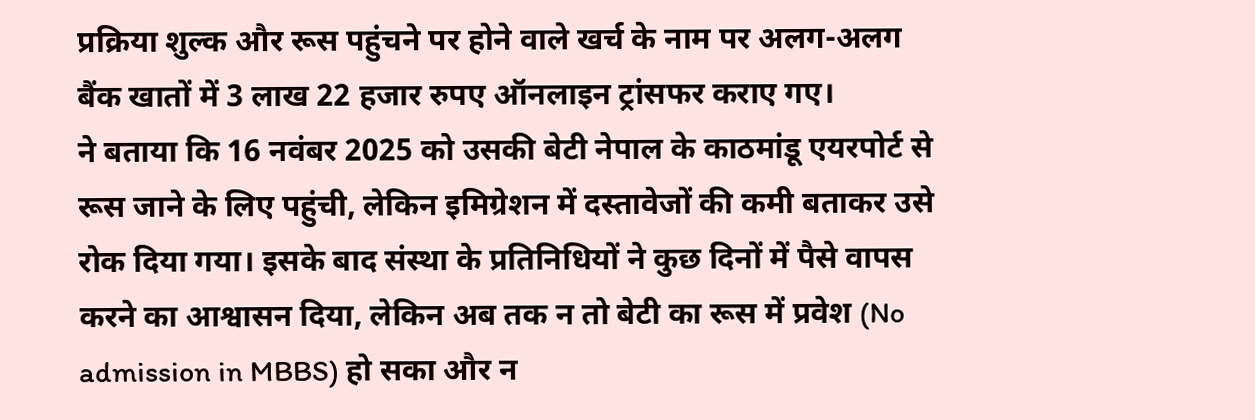प्रक्रिया शुल्क और रूस पहुंचने पर होने वाले खर्च के नाम पर अलग-अलग बैंक खातों में 3 लाख 22 हजार रुपए ऑनलाइन ट्रांसफर कराए गए।
ने बताया कि 16 नवंबर 2025 को उसकी बेटी नेपाल के काठमांडू एयरपोर्ट से रूस जाने के लिए पहुंची, लेकिन इमिग्रेशन में दस्तावेजों की कमी बताकर उसे रोक दिया गया। इसके बाद संस्था के प्रतिनिधियों ने कुछ दिनों में पैसे वापस करने का आश्वासन दिया, लेकिन अब तक न तो बेटी का रूस में प्रवेश (No admission in MBBS) हो सका और न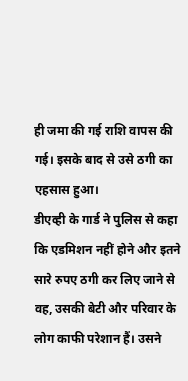ही जमा की गई राशि वापस की गई। इसके बाद से उसे ठगी का एहसास हुआ।
डीएव्ही के गार्ड ने पुलिस से कहा कि एडमिशन नहीं होने और इतने सारे रुपए ठगी कर लिए जाने से वह, उसकी बेटी और परिवार के लोग काफी परेशान हैं। उसने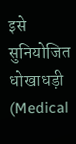इसे सुनियोजित धोखाधड़ी (Medical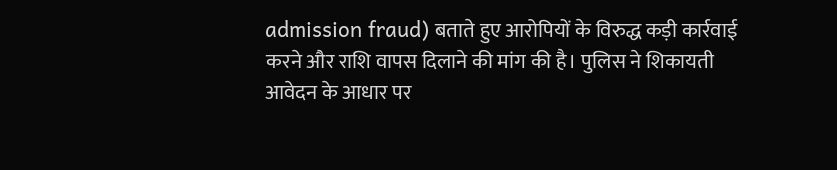admission fraud) बताते हुए आरोपियों के विरुद्ध कड़ी कार्रवाई करने और राशि वापस दिलाने की मांग की है। पुलिस ने शिकायती आवेदन के आधार पर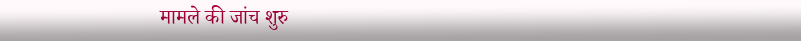मामले की जांच शुरु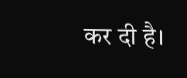कर दी है।